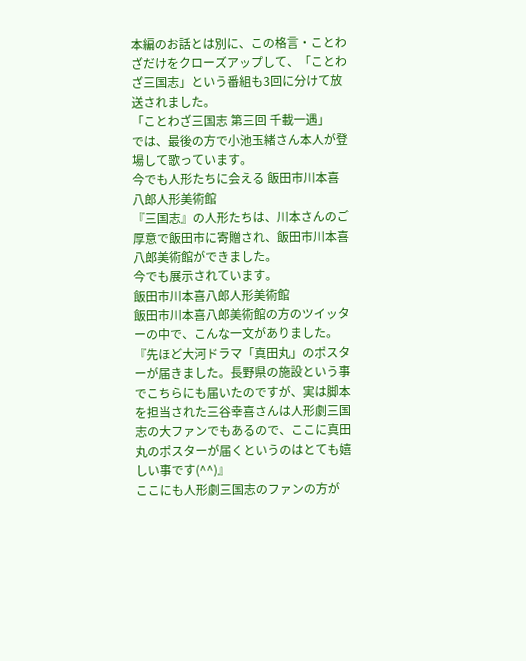本編のお話とは別に、この格言・ことわざだけをクローズアップして、「ことわざ三国志」という番組も3回に分けて放送されました。
「ことわざ三国志 第三回 千載一遇」
では、最後の方で小池玉緒さん本人が登場して歌っています。
今でも人形たちに会える 飯田市川本喜八郎人形美術館
『三国志』の人形たちは、川本さんのご厚意で飯田市に寄贈され、飯田市川本喜八郎美術館ができました。
今でも展示されています。
飯田市川本喜八郎人形美術館
飯田市川本喜八郎美術館の方のツイッターの中で、こんな一文がありました。
『先ほど大河ドラマ「真田丸」のポスターが届きました。長野県の施設という事でこちらにも届いたのですが、実は脚本を担当された三谷幸喜さんは人形劇三国志の大ファンでもあるので、ここに真田丸のポスターが届くというのはとても嬉しい事です(^^)』
ここにも人形劇三国志のファンの方が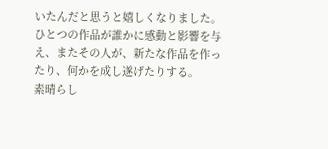いたんだと思うと嬉しくなりました。
ひとつの作品が誰かに感動と影響を与え、またその人が、新たな作品を作ったり、何かを成し遂げたりする。
素晴らし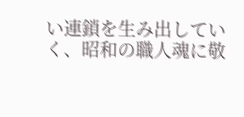い連鎖を生み出していく、昭和の職人魂に敬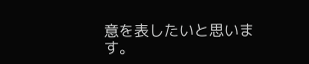意を表したいと思います。